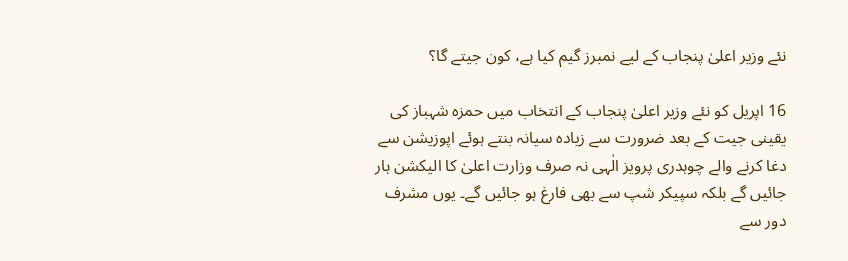نئے وزیر اعلیٰ پنجاب کے لیے نمبرز گیم کیا ہے، کون جیتے گا؟

16 اپریل کو نئے وزیر اعلیٰ پنجاب کے انتخاب میں حمزہ شہباز کی یقینی جیت کے بعد ضرورت سے زیادہ سیانہ بنتے ہوئے اپوزیشن سے دغا کرنے والے چوہدری پرویز الٰہی نہ صرف وزارت اعلیٰ کا الیکشن ہار جائیں گے بلکہ سپیکر شپ سے بھی فارغ ہو جائیں گے۔ یوں مشرف دور سے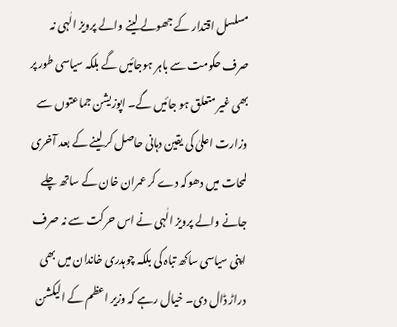مسلسل اقتدار کے جھولے لینے والے پرویز الٰہی نہ صرف حکومت سے باہر ہوجائیں گے بلکہ سیاسی طور پر بھی غیر متعلق ہو جائیں گے۔ اپوزیشن جماعتوں سے وزارت اعلیٰ کی یقین دہانی حاصل کر لینے کے بعد آخری لمحات میں دھوکہ دے کر عمران خان کے ساتھ چلے جانے والے پرویز الٰہی نے اس حرکت سے نہ صرف اپنی سیاسی ساکھ تباہ کی بلکہ چوہدری خاندان میں بھی دراڑ ڈال دی۔ خیال رہے کہ وزیر اعظم کے الیکشن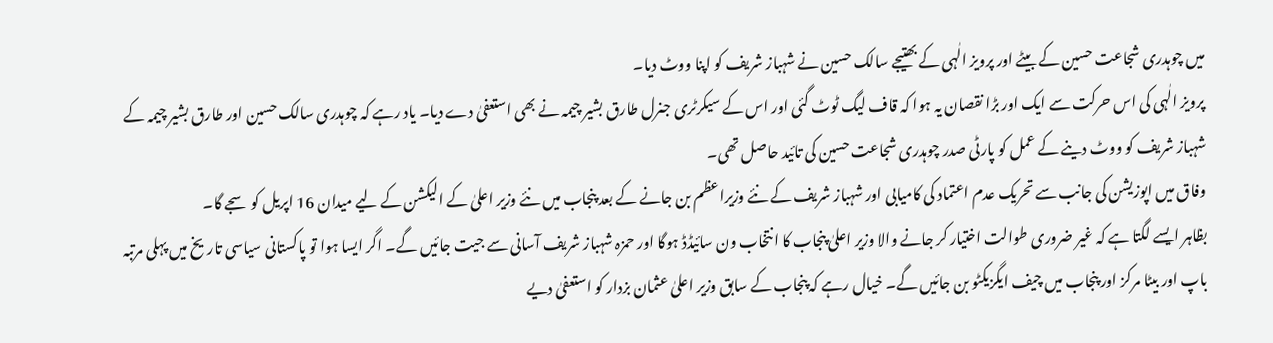میں چوہدری شجاعت حسین کے بیٹے اور پرویز الٰہی کے بھتیجے سالک حسین نے شہباز شریف کو اپنا ووٹ دیا۔
پرویز الٰہی کی اس حرکت سے ایک اور بڑا نقصان یہ ہوا کہ قاف لیگ ٹوٹ گئی اور اس کے سیکرٹری جنرل طارق بشیر چیمہ نے بھی استعفیٰ دے دیا۔ یاد رہے کہ چوہدری سالک حسین اور طارق بشیر چیمہ کے شہباز شریف کو ووٹ دینے کے عمل کو پارٹی صدر چوہدری شجاعت حسین کی تائید حاصل تھی۔
وفاق میں اپوزیشن کی جانب سے تحریک عدم اعتماد کی کامیابی اور شہباز شریف کے نئے وزیراعظم بن جانے کے بعد پنجاب میں نئے وزیر اعلیٰ کے الیکشن کے لیے میدان 16 اپریل کو سجے گا۔
بظاہر ایسے لگتا ہے کہ غیر ضروری طوالت اختیار کر جانے والا وزیر اعلیٰ پنجاب کا انتخاب ون سائیڈڈ ہوگا اور حمزہ شہباز شریف آسانی سے جیت جائیں گے۔ اگر ایسا ہوا تو پاکستانی سیاسی تاریخ میں پہلی مرتبہ باپ اور بیٹا مرکز اور پنجاب میں چیف ایگزیکٹو بن جائیں گے۔ خیال رہے کہ پنجاب کے سابق وزیر اعلیٰ عثمان بزدار کو استعفیٰ دیے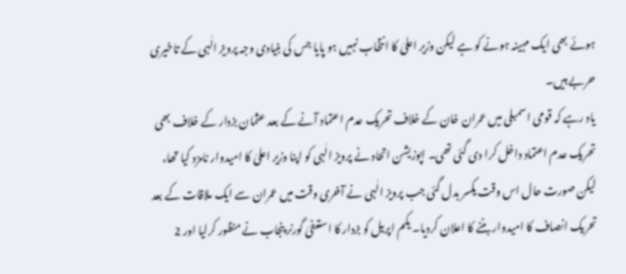ہوئے بھی ایک مہینہ ہونے کو ہے لیکن وزیر اعلیٰ کا انتخاب نہیں ہو پایا جس کی بنیادی وجہ پرویز الٰہی کے تاخیری حربے ہیں۔
یاد رہے کہ قومی اسمبلی میں عمران خان کے خلاف تحریک عدم اعتماد آنے کے بعد عثمان بزدار کے خلاف بھی تحریک عدم اعتماد داخل کرا دی گئی تھی۔ اپوزیشن اتحاد نے پرویز الٰہی کو اپنا وزیر اعلیٰ کا امیدوار نامزد کیا تھا، لیکن صورت حال اس وقت یکسر بدل گئی جب پرویز الٰہی نے آخری وقت میں عمران سے ایک ملاقات کے بعد تحریک انصاف کا امیدوار بننے کا اعلان کردیا۔ یکم اپریل کو بزدار کا استعفیٰ گورنر پنجاب نے منظور کرلیا اور 2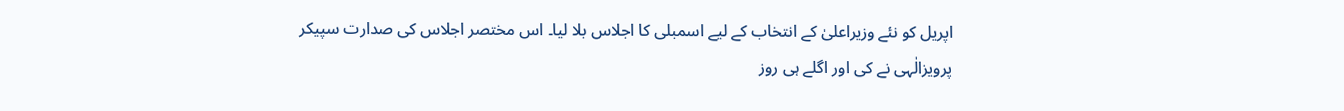اپریل کو نئے وزیراعلیٰ کے انتخاب کے لیے اسمبلی کا اجلاس بلا لیا۔ اس مختصر اجلاس کی صدارت سپیکر پرویزالٰہی نے کی اور اگلے ہی روز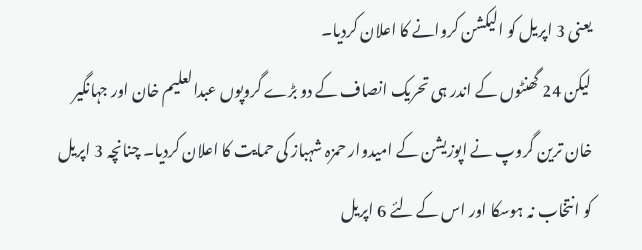یعنی 3 اپریل کو الیکشن کروانے کا اعلان کردیا۔
لیکن 24 گھنٹوں کے اندر ہی تحریک انصاف کے دو بڑے گروپوں عبدالعلیم خان اور جہانگیر خان ترین گروپ نے اپوزیشن کے امیدوار حمزہ شہباز کی حمایت کا اعلان کردیا۔ چنانچہ 3 اپریل کو انتخاب نہ ہوسکا اور اس کے لئے 6 اپریل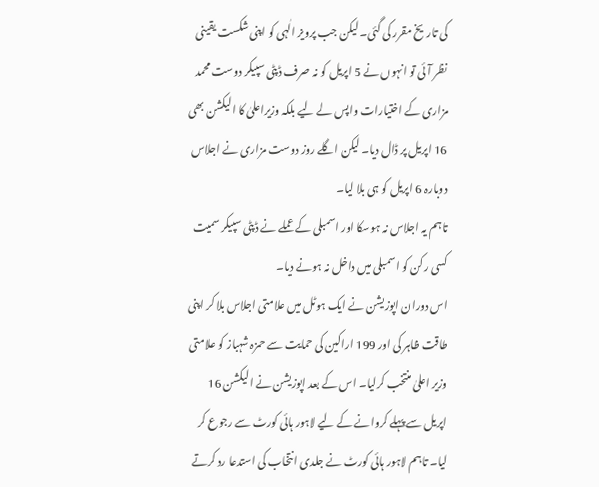کی تاریخ مقرر کی گئی۔ لیکن جب پرویز الٰہی کو اپنی شکست یقینی نظر آئی تو انہوں نے 5 اپریل کو نہ صرف ڈپٹی سپیکر دوست محمد مزاری کے اختیارات واپس لے لیے بلکہ وزیراعلیٰ کا الیکشن بھی 16 اپریل پر ڈال دیا۔ لیکن اگلے روز دوست مزاری نے اجلاس دوبارہ 6 اپریل کو ہی بلا لیا۔
تاہم یہ اجلاس نہ ہوسکا اور اسمبلی کے عملے نے ڈپٹی سپیکر سمیت کسی رکن کو اسمبلی میں داخل نہ ہونے دیا۔
اس دوران اپوزیشن نے ایک ہوٹل میں علامتی اجلاس بلا کر اپنی طاقت ظاہر کی اور 199 اراکین کی حمایت سے حمزہ شہباز کو علامتی وزیر اعلیٰ منتخب کرلیا۔ اس کے بعد اپوزیشن نے الیکشن 16 اپریل سے پہلے کروانے کے لیے لاہور ہائی کورٹ سے رجوع کر لیا۔ تاہم لاہور ہائی کورٹ نے جلدی انتخاب کی استدعا رد کرتے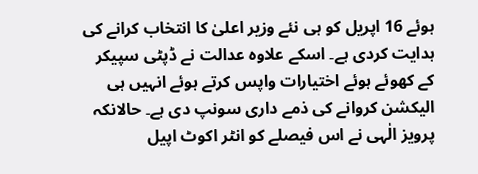ہوئے 16 اپریل کو ہی نئے وزیر اعلیٰ کا انتخاب کرانے کی ہدایت کردی ہے۔ اسکے علاوہ عدالت نے ڈپٹی سپیکر کے کھوئے ہوئے اختیارات واپس کرتے ہوئے انہیں ہی الیکشن کروانے کی ذمے داری سونپ دی ہے۔ حالانکہ پرویز الٰہی نے اس فیصلے کو انٹر اکوٹ اپیل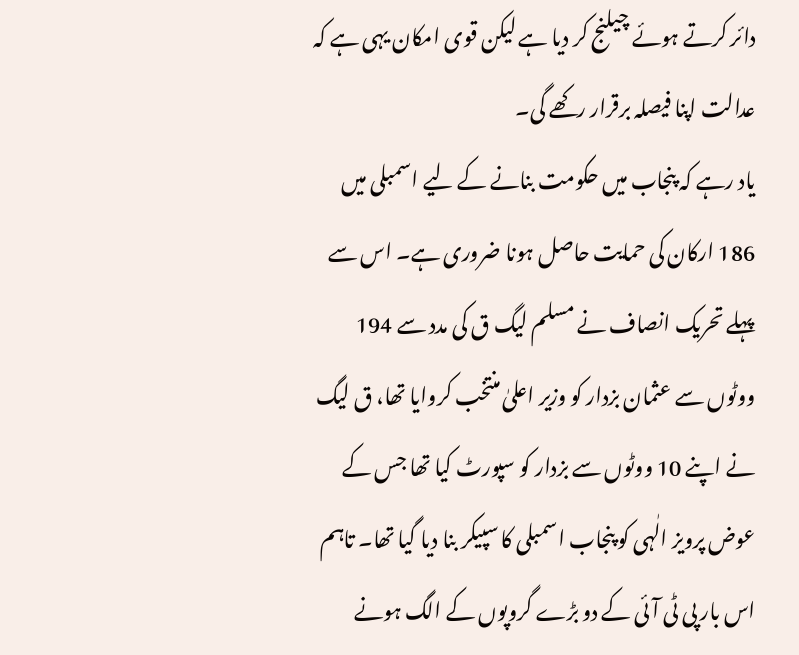دائر کرتے ہوئے چیلنج کر دیا ہے لیکن قوی امکان یہی ہے کہ عدالت اپنا فیصلہ برقرار رکھے گی۔
یاد رہے کہ پنجاب میں حکومت بنانے کے لیے اسمبلی میں 186 ارکان کی حمایت حاصل ہونا ضروری ہے۔ اس سے پہلے تحریک انصاف نے مسلم لیگ ق کی مدد سے 194 ووٹوں سے عثمان بزدار کو وزیر اعلیٰ منتخب کروایا تھا، ق لیگ نے اپنے 10 ووٹوں سے بزدار کو سپورٹ کیا تھا جس کے عوض پرویز الٰہی کو پنجاب اسمبلی کا سپیکر بنا دیا گیا تھا۔ تاہم اس بار پی ٹی آئی کے دو بڑے گروپوں کے الگ ہونے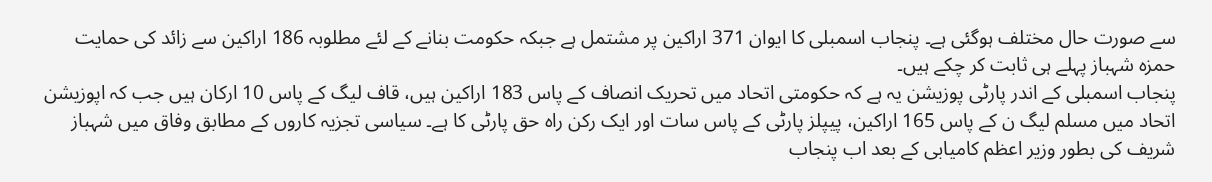سے صورت حال مختلف ہوگئی ہے۔ پنجاب اسمبلی کا ایوان 371 اراکین پر مشتمل ہے جبکہ حکومت بنانے کے لئے مطلوبہ 186 اراکین سے زائد کی حمایت حمزہ شہباز پہلے ہی ثابت کر چکے ہیں۔
پنجاب اسمبلی کے اندر پارٹی پوزیشن یہ ہے کہ حکومتی اتحاد میں تحریک انصاف کے پاس 183 اراکین ہیں، قاف لیگ کے پاس 10 ارکان ہیں جب کہ اپوزیشن اتحاد میں مسلم لیگ ن کے پاس 165 اراکین، پیپلز پارٹی کے پاس سات اور ایک رکن راہ حق پارٹی کا ہے۔ سیاسی تجزیہ کاروں کے مطابق وفاق میں شہباز شریف کی بطور وزیر اعظم کامیابی کے بعد اب پنجاب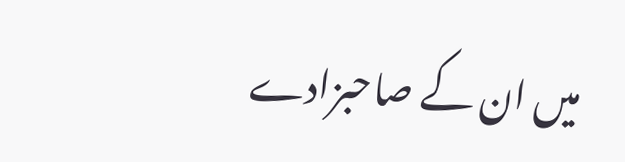میں ان کے صاحبزادے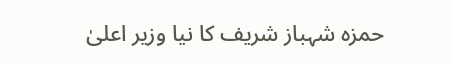حمزہ شہباز شریف کا نیا وزیر اعلیٰ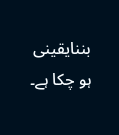بننایقینی ہو چکا ہے۔